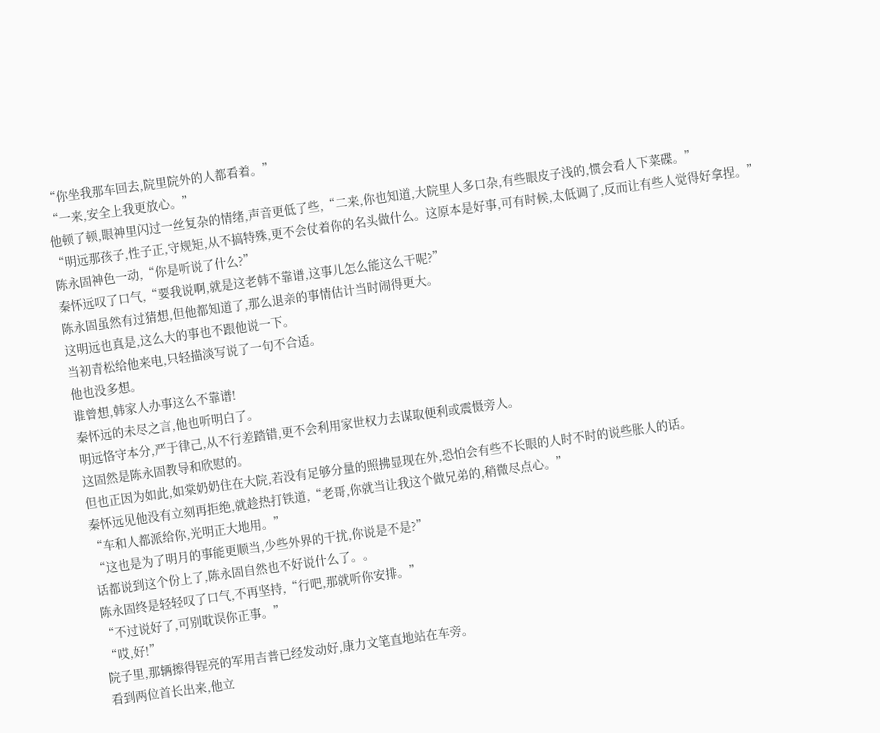“你坐我那车回去,院里院外的人都看着。”
“一来,安全上我更放心。”
他顿了顿,眼神里闪过一丝复杂的情绪,声音更低了些,“二来,你也知道,大院里人多口杂,有些眼皮子浅的,惯会看人下菜碟。”
“明远那孩子,性子正,守规矩,从不搞特殊,更不会仗着你的名头做什么。这原本是好事,可有时候,太低调了,反而让有些人觉得好拿捏。”
陈永固神色一动,“你是听说了什么?”
秦怀远叹了口气,“要我说啊,就是这老韩不靠谱,这事儿怎么能这么干呢?”
陈永固虽然有过猜想,但他都知道了,那么退亲的事情估计当时闹得更大。
这明远也真是,这么大的事也不跟他说一下。
当初青松给他来电,只轻描淡写说了一句不合适。
他也没多想。
谁曾想,韩家人办事这么不靠谱!
秦怀远的未尽之言,他也听明白了。
明远恪守本分,严于律己,从不行差踏错,更不会利用家世权力去谋取便利或震慑旁人。
这固然是陈永固教导和欣慰的。
但也正因为如此,如棠奶奶住在大院,若没有足够分量的照拂显现在外,恐怕会有些不长眼的人时不时的说些胀人的话。
秦怀远见他没有立刻再拒绝,就趁热打铁道,“老哥,你就当让我这个做兄弟的,稍微尽点心。”
“车和人都派给你,光明正大地用。”
“这也是为了明月的事能更顺当,少些外界的干扰,你说是不是?”
话都说到这个份上了,陈永固自然也不好说什么了。。
陈永固终是轻轻叹了口气,不再坚持,“行吧,那就听你安排。”
“不过说好了,可别耽误你正事。”
“哎,好!”
院子里,那辆擦得锃亮的军用吉普已经发动好,康力文笔直地站在车旁。
看到两位首长出来,他立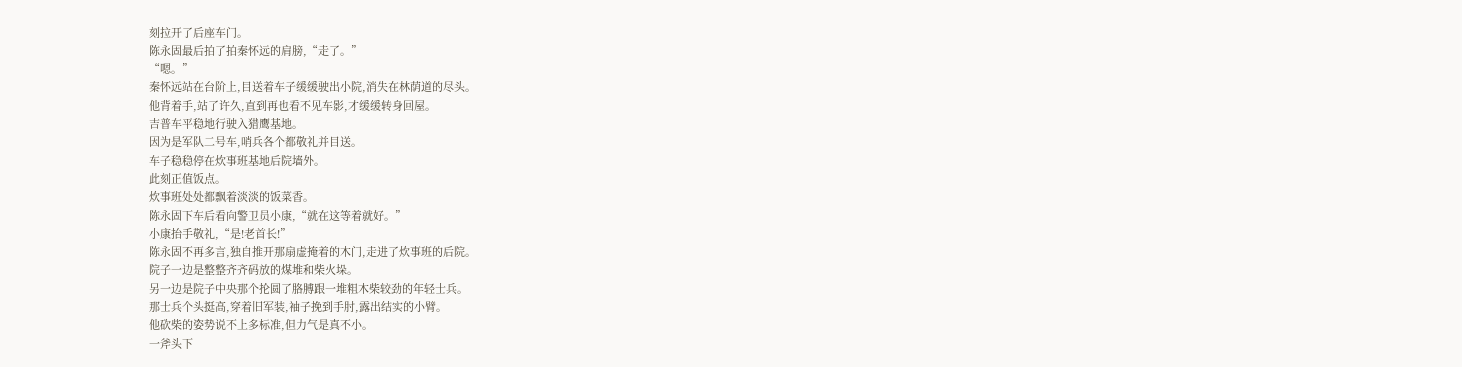刻拉开了后座车门。
陈永固最后拍了拍秦怀远的肩膀,“走了。”
“嗯。”
秦怀远站在台阶上,目送着车子缓缓驶出小院,消失在林荫道的尽头。
他背着手,站了许久,直到再也看不见车影,才缓缓转身回屋。
吉普车平稳地行驶入猎鹰基地。
因为是军队二号车,哨兵各个都敬礼并目送。
车子稳稳停在炊事班基地后院墙外。
此刻正值饭点。
炊事班处处都飘着淡淡的饭菜香。
陈永固下车后看向警卫员小康,“就在这等着就好。”
小康抬手敬礼,“是!老首长!”
陈永固不再多言,独自推开那扇虚掩着的木门,走进了炊事班的后院。
院子一边是整整齐齐码放的煤堆和柴火垛。
另一边是院子中央那个抡圆了胳膊跟一堆粗木柴较劲的年轻士兵。
那士兵个头挺高,穿着旧军装,袖子挽到手肘,露出结实的小臂。
他砍柴的姿势说不上多标准,但力气是真不小。
一斧头下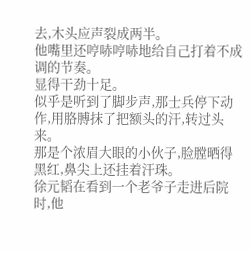去,木头应声裂成两半。
他嘴里还哼哧哼哧地给自己打着不成调的节奏。
显得干劲十足。
似乎是听到了脚步声,那士兵停下动作,用胳膊抹了把额头的汗,转过头来。
那是个浓眉大眼的小伙子,脸膛晒得黑红,鼻尖上还挂着汗珠。
徐元韬在看到一个老爷子走进后院时,他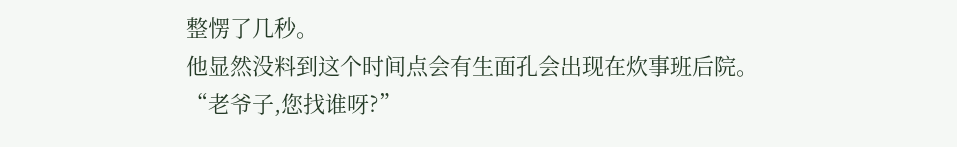整愣了几秒。
他显然没料到这个时间点会有生面孔会出现在炊事班后院。
“老爷子,您找谁呀?”